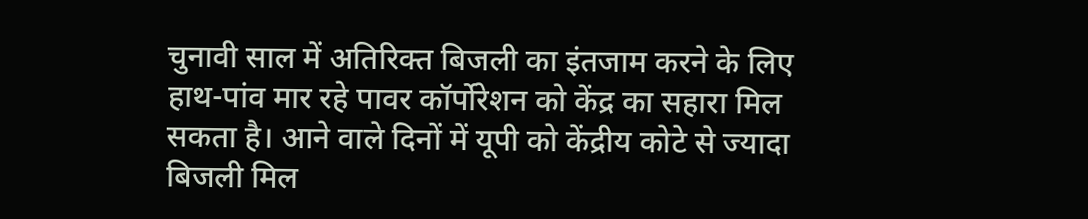चुनावी साल में अतिरिक्त बिजली का इंतजाम करने के लिए हाथ-पांव मार रहे पावर कॉर्पोरेशन को केंद्र का सहारा मिल सकता है। आने वाले दिनों में यूपी को केंद्रीय कोटे से ज्यादा बिजली मिल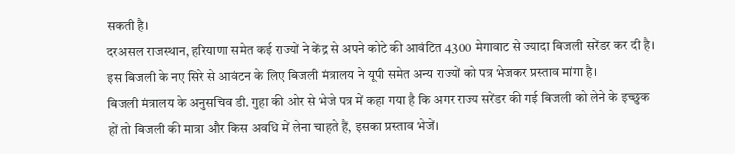सकती है।
दरअसल राजस्थान, हरियाणा समेत कई राज्यों ने केंद्र से अपने कोटे की आवंटित 4300 मेगावाट से ज्यादा बिजली सरेंडर कर दी है। इस बिजली के नए सिरे से आवंटन के लिए बिजली मंत्रालय ने यूपी समेत अन्य राज्यों को पत्र भेजकर प्रस्ताव मांगा है।
बिजली मंत्रालय के अनुसचिव डी. गुहा की ओर से भेजे पत्र में कहा गया है कि अगर राज्य सरेंडर की गई बिजली को लेने के इच्छुक हों तो बिजली की मात्रा और किस अवधि में लेना चाहते हैं, इसका प्रस्ताव भेजें।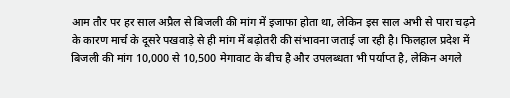आम तौर पर हर साल अप्रैल से बिजली की मांग में इजाफा होता था, लेकिन इस साल अभी से पारा चढ़ने के कारण मार्च के दूसरे पखवाड़े से ही मांग में बढ़ोतरी की संभावना जताई जा रही है। फिलहाल प्रदेश में बिजली की मांग 10,000 से 10,500 मेगावाट के बीच है और उपलब्धता भी पर्याप्त है, लेकिन अगले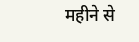महीने से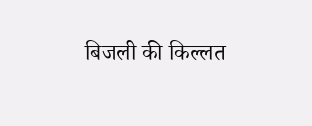बिजली की किल्लत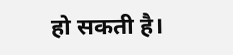हो सकती है।